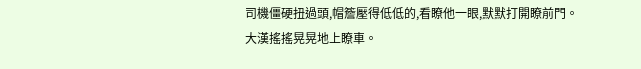司機僵硬扭過頭,帽簷壓得低低的,看瞭他一眼,默默打開瞭前門。
大漢搖搖晃晃地上瞭車。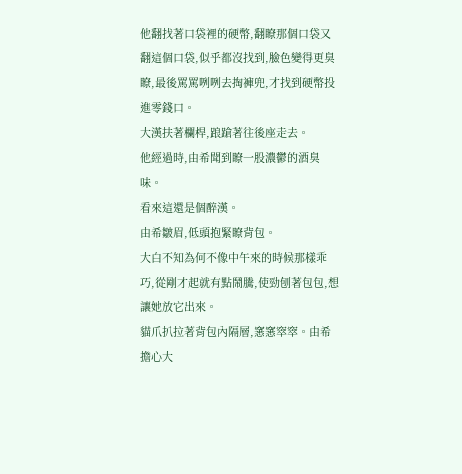他翻找著口袋裡的硬幣,翻瞭那個口袋又翻這個口袋,似乎都沒找到,臉色變得更臭瞭,最後罵罵咧咧去掏褲兜,才找到硬幣投進零錢口。
大漢扶著欄桿,踉蹌著往後座走去。
他經過時,由希聞到瞭一股濃鬱的酒臭味。
看來這還是個醉漢。
由希皺眉,低頭抱緊瞭背包。
大白不知為何不像中午來的時候那樣乖巧,從剛才起就有點鬧騰,使勁刨著包包,想讓她放它出來。
貓爪扒拉著背包內隔層,窸窸窣窣。由希擔心大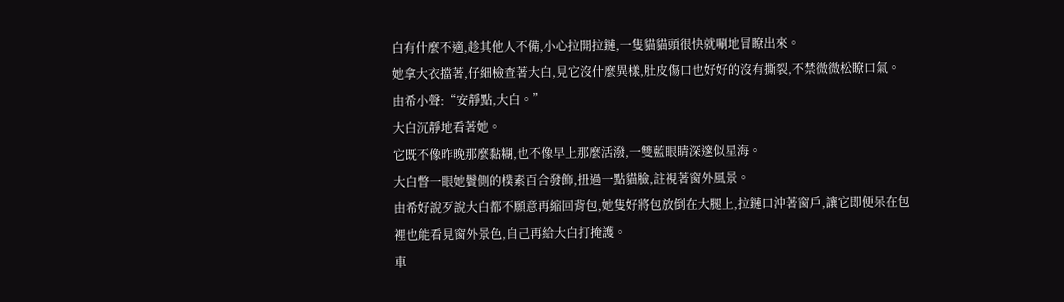白有什麼不適,趁其他人不備,小心拉開拉鏈,一隻貓貓頭很快就唰地冒瞭出來。
她拿大衣擋著,仔細檢查著大白,見它沒什麼異樣,肚皮傷口也好好的沒有撕裂,不禁微微松瞭口氣。
由希小聲:“安靜點,大白。”
大白沉靜地看著她。
它既不像昨晚那麼黏糊,也不像早上那麼活潑,一雙藍眼睛深邃似星海。
大白瞥一眼她鬢側的樸素百合發飾,扭過一點貓臉,註視著窗外風景。
由希好說歹說大白都不願意再縮回背包,她隻好將包放倒在大腿上,拉鏈口沖著窗戶,讓它即便呆在包裡也能看見窗外景色,自己再給大白打掩護。
車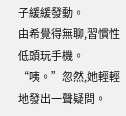子緩緩發動。
由希覺得無聊,習慣性低頭玩手機。
“咦。”忽然,她輕輕地發出一聲疑問。